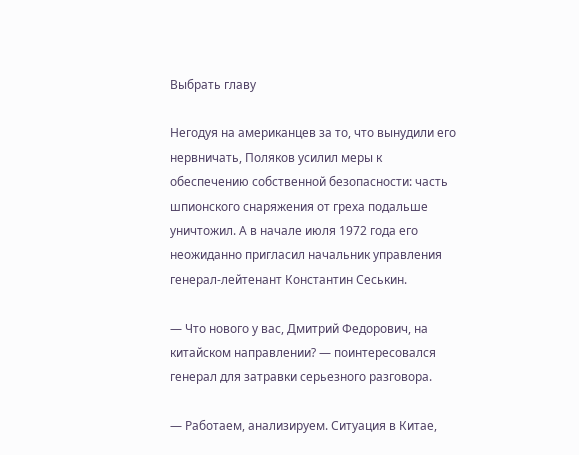Выбрать главу

Негодуя на американцев за то, что вынудили его нервничать, Поляков усилил меры к обеспечению собственной безопасности: часть шпионского снаряжения от греха подальше уничтожил. А в начале июля 1972 года его неожиданно пригласил начальник управления генерал-лейтенант Константин Сеськин.

— Что нового у вас, Дмитрий Федорович, на китайском направлении? — поинтересовался генерал для затравки серьезного разговора.

— Работаем, анализируем. Ситуация в Китае,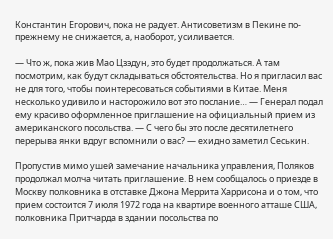Константин Егорович, пока не радует. Антисоветизм в Пекине по-прежнему не снижается, а, наоборот, усиливается.

— Что ж, пока жив Мао Цзэдун, это будет продолжаться. А там посмотрим, как будут складываться обстоятельства. Но я пригласил вас не для того, чтобы поинтересоваться событиями в Китае. Меня несколько удивило и насторожило вот это послание… — Генерал подал ему красиво оформленное приглашение на официальный прием из американского посольства. — С чего бы это после десятилетнего перерыва янки вдруг вспомнили о вас? — ехидно заметил Сеськин.

Пропустив мимо ушей замечание начальника управления, Поляков продолжал молча читать приглашение. В нем сообщалось о приезде в Москву полковника в отставке Джона Меррита Харрисона и о том, что прием состоится 7 июля 1972 года на квартире военного атташе США, полковника Притчарда в здании посольства по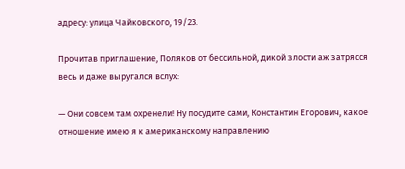адресу: улица Чайковского, 19/23.

Прочитав приглашение, Поляков от бессильной, дикой злости аж затрясся весь и даже выругался вслух:

— Они совсем там охренели! Ну посудите сами, Константин Егорович, какое отношение имею я к американскому направлению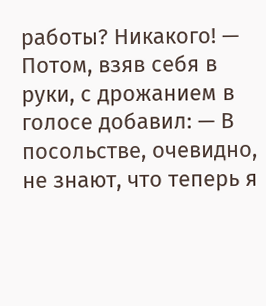работы? Никакого! — Потом, взяв себя в руки, с дрожанием в голосе добавил: — В посольстве, очевидно, не знают, что теперь я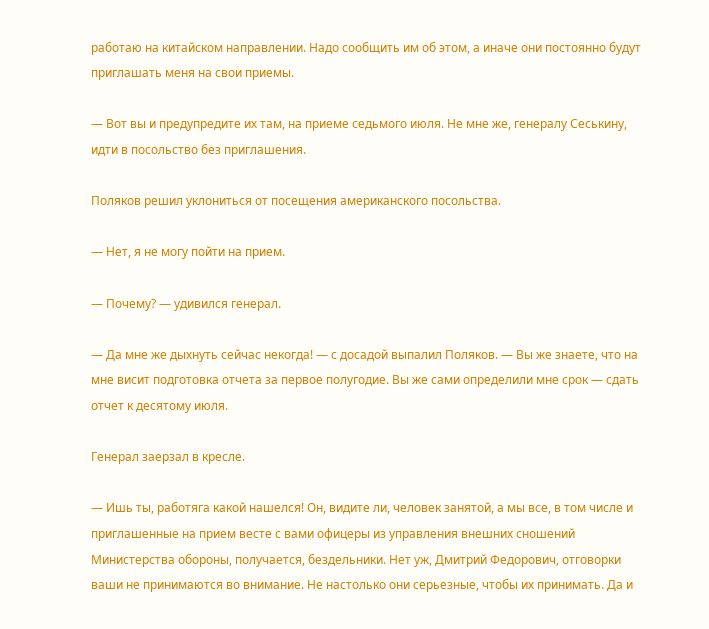работаю на китайском направлении. Надо сообщить им об этом, а иначе они постоянно будут приглашать меня на свои приемы.

— Вот вы и предупредите их там, на приеме седьмого июля. Не мне же, генералу Сеськину, идти в посольство без приглашения.

Поляков решил уклониться от посещения американского посольства.

— Нет, я не могу пойти на прием.

— Почему? — удивился генерал.

— Да мне же дыхнуть сейчас некогда! — с досадой выпалил Поляков. — Вы же знаете, что на мне висит подготовка отчета за первое полугодие. Вы же сами определили мне срок — сдать отчет к десятому июля.

Генерал заерзал в кресле.

— Ишь ты, работяга какой нашелся! Он, видите ли, человек занятой, а мы все, в том числе и приглашенные на прием весте с вами офицеры из управления внешних сношений Министерства обороны, получается, бездельники. Нет уж, Дмитрий Федорович, отговорки ваши не принимаются во внимание. Не настолько они серьезные, чтобы их принимать. Да и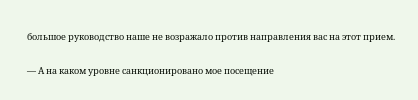большое руководство наше не возражало против направления вас на этот прием.

— А на каком уровне санкционировано мое посещение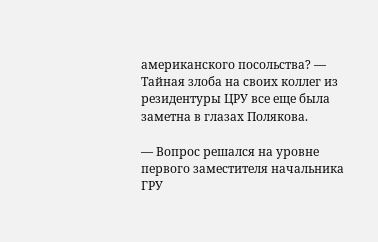американского посольства? — Тайная злоба на своих коллег из резидентуры ЦРУ все еще была заметна в глазах Полякова.

— Вопрос решался на уровне первого заместителя начальника ГРУ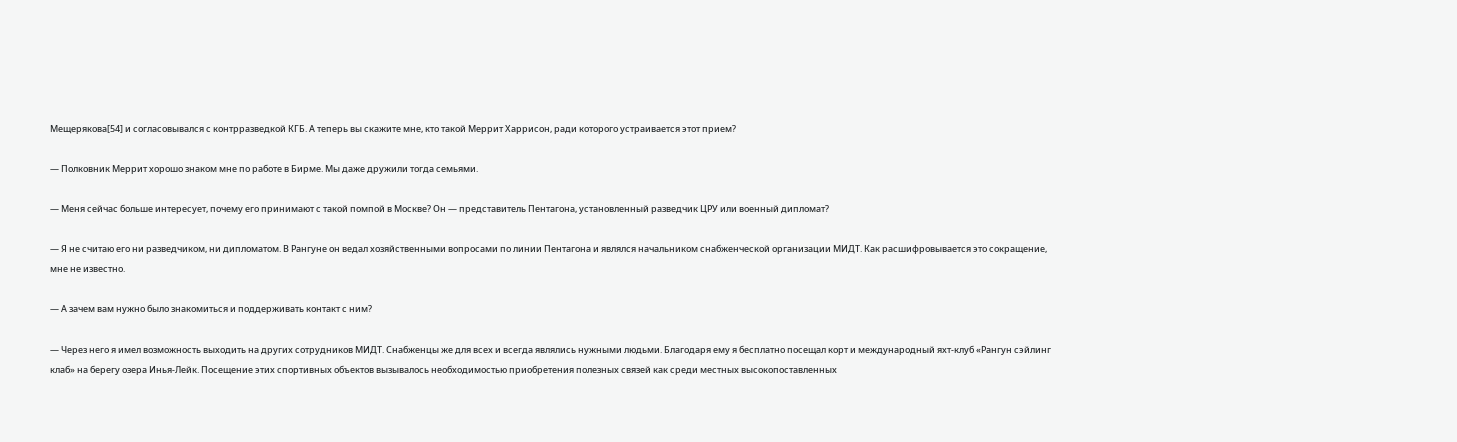Мещерякова[54] и согласовывался с контрразведкой КГБ. А теперь вы скажите мне, кто такой Меррит Харрисон, ради которого устраивается этот прием?

— Полковник Меррит хорошо знаком мне по работе в Бирме. Мы даже дружили тогда семьями.

— Меня сейчас больше интересует, почему его принимают с такой помпой в Москве? Он — представитель Пентагона, установленный разведчик ЦРУ или военный дипломат?

— Я не считаю его ни разведчиком, ни дипломатом. В Рангуне он ведал хозяйственными вопросами по линии Пентагона и являлся начальником снабженческой организации МИДТ. Как расшифровывается это сокращение, мне не известно.

— А зачем вам нужно было знакомиться и поддерживать контакт с ним?

— Через него я имел возможность выходить на других сотрудников МИДТ. Снабженцы же для всех и всегда являлись нужными людьми. Благодаря ему я бесплатно посещал корт и международный яхт-клуб «Рангун сэйлинг клаб» на берегу озера Инья-Лейк. Посещение этих спортивных объектов вызывалось необходимостью приобретения полезных связей как среди местных высокопоставленных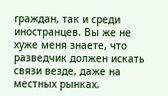граждан, так и среди иностранцев. Вы же не хуже меня знаете, что разведчик должен искать связи везде, даже на местных рынках.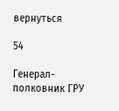вернуться

54

Генерал-полковник ГРУ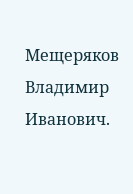Мещеряков Владимир Иванович.